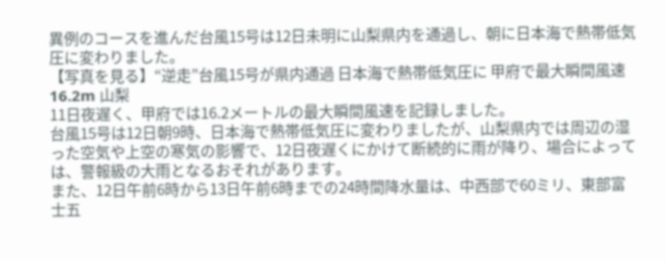異例のコースを進んだ台風15号は12日未明に山梨県内を通過し、朝に日本海で熱帯低気圧に変わりました。
【写真を見る】“逆走”台風15号が県内通過 日本海で熱帯低気圧に 甲府で最大瞬間風速16.2m 山梨
11日夜遅く、甲府では16.2メートルの最大瞬間風速を記録しました。
台風15号は12日朝9時、日本海で熱帯低気圧に変わりましたが、山梨県内では周辺の湿った空気や上空の寒気の影響で、12日夜遅くにかけて断続的に雨が降り、場合によっては、警報級の大雨となるおそれがあります。
また、12日午前6時から13日午前6時までの24時間降水量は、中西部で60ミリ、東部富士五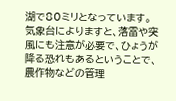湖で80ミリとなっています。
気象台によりますと、落雷や突風にも注意が必要で、ひょうが降る恐れもあるということで、農作物などの管理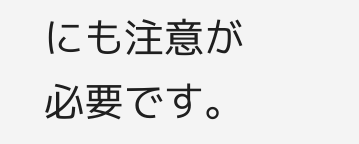にも注意が必要です。